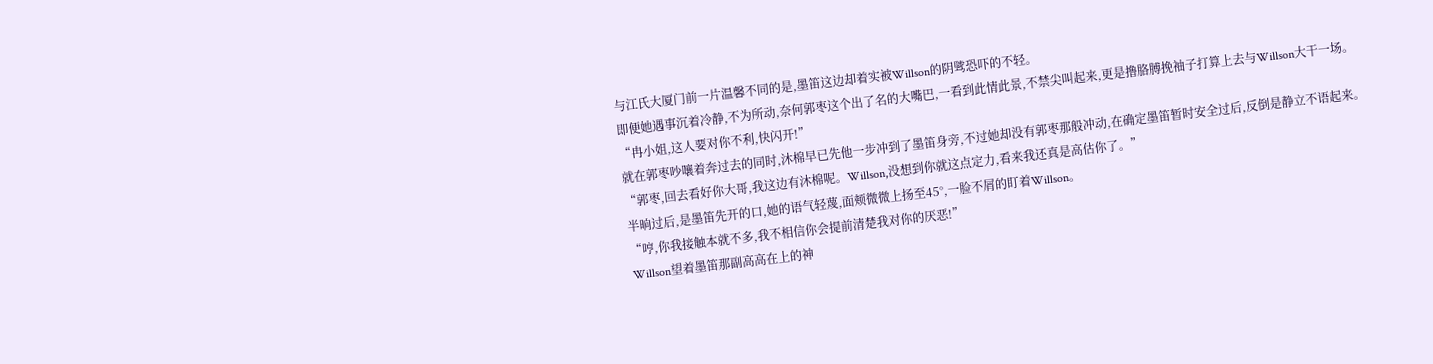与江氏大厦门前一片温馨不同的是,墨笛这边却着实被Willson的阴骘恐吓的不轻。
即便她遇事沉着冷静,不为所动,奈何郭枣这个出了名的大嘴巴,一看到此情此景,不禁尖叫起来,更是撸胳膊挽袖子打算上去与Willson大干一场。
“冉小姐,这人要对你不利,快闪开!”
就在郭枣吵嚷着奔过去的同时,沐棉早已先他一步冲到了墨笛身旁,不过她却没有郭枣那般冲动,在确定墨笛暂时安全过后,反倒是静立不语起来。
“郭枣,回去看好你大哥,我这边有沐棉呢。Willson,没想到你就这点定力,看来我还真是高估你了。”
半晌过后,是墨笛先开的口,她的语气轻蔑,面颊微微上扬至45°,一脸不屑的盯着Willson。
“哼,你我接触本就不多,我不相信你会提前清楚我对你的厌恶!”
Willson望着墨笛那副高高在上的神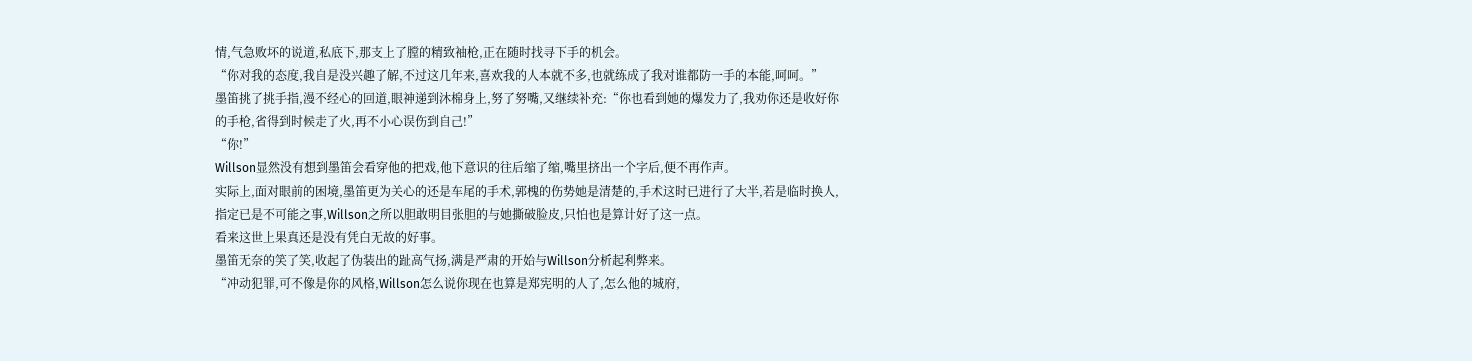情,气急败坏的说道,私底下,那支上了膛的精致袖枪,正在随时找寻下手的机会。
“你对我的态度,我自是没兴趣了解,不过这几年来,喜欢我的人本就不多,也就练成了我对谁都防一手的本能,呵呵。”
墨笛挑了挑手指,漫不经心的回道,眼神递到沐棉身上,努了努嘴,又继续补充:“你也看到她的爆发力了,我劝你还是收好你的手枪,省得到时候走了火,再不小心误伤到自己!”
“你!”
Willson显然没有想到墨笛会看穿他的把戏,他下意识的往后缩了缩,嘴里挤出一个字后,便不再作声。
实际上,面对眼前的困境,墨笛更为关心的还是车尾的手术,郭槐的伤势她是清楚的,手术这时已进行了大半,若是临时换人,指定已是不可能之事,Willson之所以胆敢明目张胆的与她撕破脸皮,只怕也是算计好了这一点。
看来这世上果真还是没有凭白无故的好事。
墨笛无奈的笑了笑,收起了伪装出的趾高气扬,满是严肃的开始与Willson分析起利弊来。
“冲动犯罪,可不像是你的风格,Willson怎么说你现在也算是郑宪明的人了,怎么他的城府,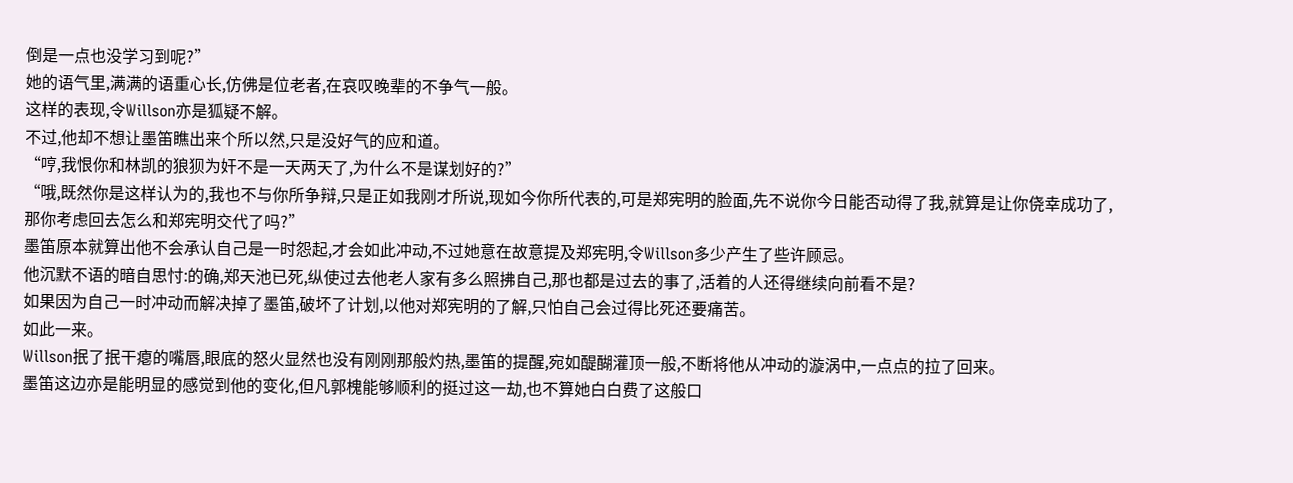倒是一点也没学习到呢?”
她的语气里,满满的语重心长,仿佛是位老者,在哀叹晚辈的不争气一般。
这样的表现,令Willson亦是狐疑不解。
不过,他却不想让墨笛瞧出来个所以然,只是没好气的应和道。
“哼,我恨你和林凯的狼狈为奸不是一天两天了,为什么不是谋划好的?”
“哦,既然你是这样认为的,我也不与你所争辩,只是正如我刚才所说,现如今你所代表的,可是郑宪明的脸面,先不说你今日能否动得了我,就算是让你侥幸成功了,那你考虑回去怎么和郑宪明交代了吗?”
墨笛原本就算出他不会承认自己是一时怨起,才会如此冲动,不过她意在故意提及郑宪明,令Willson多少产生了些许顾忌。
他沉默不语的暗自思忖:的确,郑天池已死,纵使过去他老人家有多么照拂自己,那也都是过去的事了,活着的人还得继续向前看不是?
如果因为自己一时冲动而解决掉了墨笛,破坏了计划,以他对郑宪明的了解,只怕自己会过得比死还要痛苦。
如此一来。
Willson抿了抿干瘪的嘴唇,眼底的怒火显然也没有刚刚那般灼热,墨笛的提醒,宛如醍醐灌顶一般,不断将他从冲动的漩涡中,一点点的拉了回来。
墨笛这边亦是能明显的感觉到他的变化,但凡郭槐能够顺利的挺过这一劫,也不算她白白费了这般口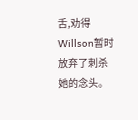舌,劝得Willson暂时放弃了刺杀她的念头。